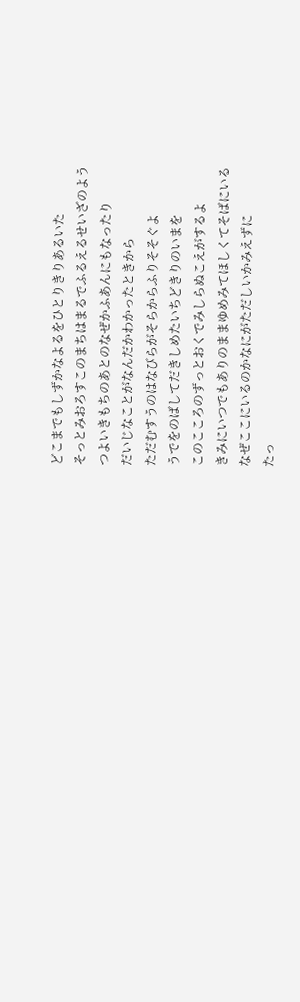どこまでもしずかなよるをひとりきりあるいた
そっとみおろすこのまちはまるでふるえるせいざのよう
つよいきもちのあとのなぜかふあんにもなったり
だいじなことがなんだかわかったときから
ただむすうのはなびらがそらからふりそそぐよ
うでをのばしてだきしめたいちどきりのいまを
このこころのずっとおくでみしらぬこえがするよ
きみにいつでもありのままゆめみてほしくてそばにいる
なぜここにいるのかなにがただしいかみえずに
たっ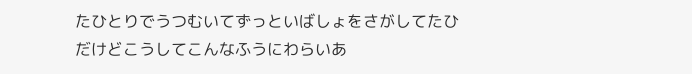たひとりでうつむいてずっといばしょをさがしてたひ
だけどこうしてこんなふうにわらいあ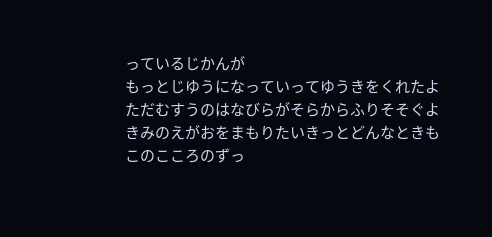っているじかんが
もっとじゆうになっていってゆうきをくれたよ
ただむすうのはなびらがそらからふりそそぐよ
きみのえがおをまもりたいきっとどんなときも
このこころのずっ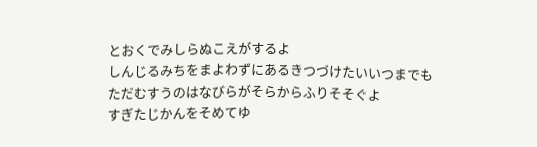とおくでみしらぬこえがするよ
しんじるみちをまよわずにあるきつづけたいいつまでも
ただむすうのはなびらがそらからふりそそぐよ
すぎたじかんをそめてゆ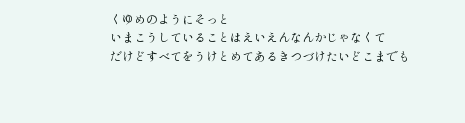くゆめのようにそっと
いまこうしていることはえいえんなんかじゃなくて
だけどすべてをうけとめてあるきつづけたいどこまでも